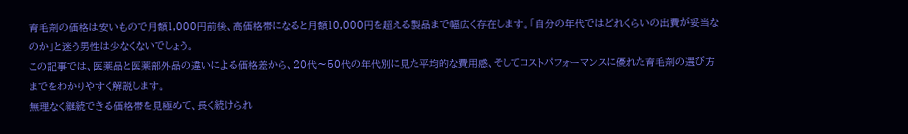育毛剤の価格は安いもので月額1,000円前後、高価格帯になると月額10,000円を超える製品まで幅広く存在します。「自分の年代ではどれくらいの出費が妥当なのか」と迷う男性は少なくないでしょう。
この記事では、医薬品と医薬部外品の違いによる価格差から、20代〜50代の年代別に見た平均的な費用感、そしてコストパフォーマンスに優れた育毛剤の選び方までをわかりやすく解説します。
無理なく継続できる価格帯を見極めて、長く続けられ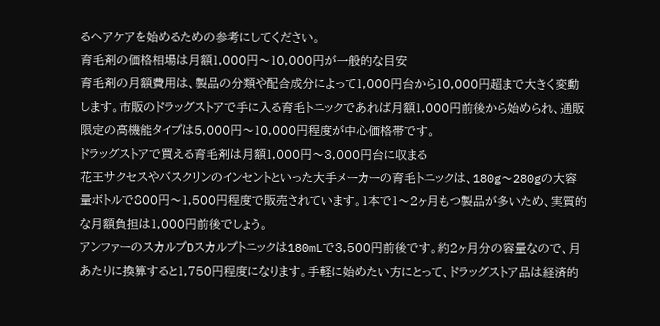るヘアケアを始めるための参考にしてください。
育毛剤の価格相場は月額1,000円〜10,000円が一般的な目安
育毛剤の月額費用は、製品の分類や配合成分によって1,000円台から10,000円超まで大きく変動します。市販のドラッグストアで手に入る育毛トニックであれば月額1,000円前後から始められ、通販限定の高機能タイプは5,000円〜10,000円程度が中心価格帯です。
ドラッグストアで買える育毛剤は月額1,000円〜3,000円台に収まる
花王サクセスやバスクリンのインセントといった大手メーカーの育毛トニックは、180g〜280gの大容量ボトルで800円〜1,500円程度で販売されています。1本で1〜2ヶ月もつ製品が多いため、実質的な月額負担は1,000円前後でしょう。
アンファーのスカルプDスカルプトニックは180mLで3,500円前後です。約2ヶ月分の容量なので、月あたりに換算すると1,750円程度になります。手軽に始めたい方にとって、ドラッグストア品は経済的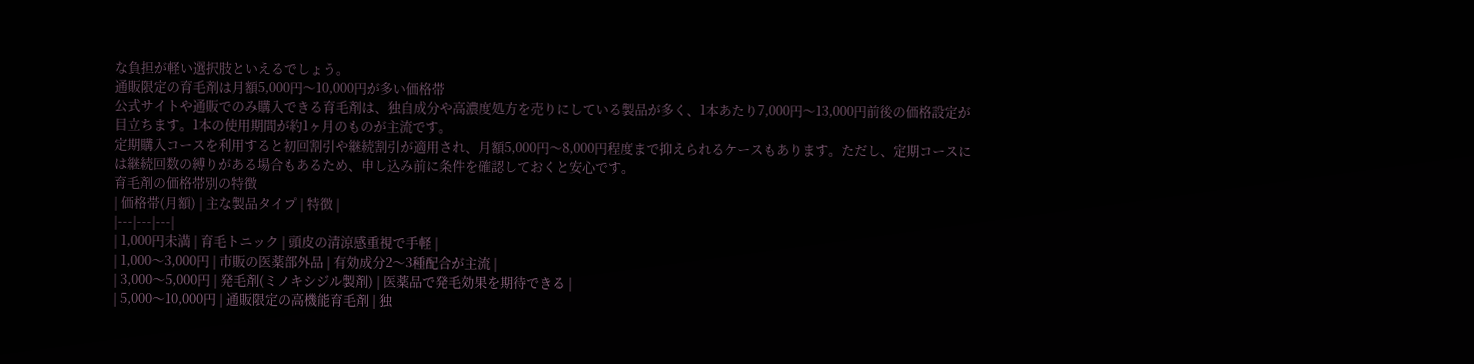な負担が軽い選択肢といえるでしょう。
通販限定の育毛剤は月額5,000円〜10,000円が多い価格帯
公式サイトや通販でのみ購入できる育毛剤は、独自成分や高濃度処方を売りにしている製品が多く、1本あたり7,000円〜13,000円前後の価格設定が目立ちます。1本の使用期間が約1ヶ月のものが主流です。
定期購入コースを利用すると初回割引や継続割引が適用され、月額5,000円〜8,000円程度まで抑えられるケースもあります。ただし、定期コースには継続回数の縛りがある場合もあるため、申し込み前に条件を確認しておくと安心です。
育毛剤の価格帯別の特徴
| 価格帯(月額) | 主な製品タイプ | 特徴 |
|---|---|---|
| 1,000円未満 | 育毛トニック | 頭皮の清涼感重視で手軽 |
| 1,000〜3,000円 | 市販の医薬部外品 | 有効成分2〜3種配合が主流 |
| 3,000〜5,000円 | 発毛剤(ミノキシジル製剤) | 医薬品で発毛効果を期待できる |
| 5,000〜10,000円 | 通販限定の高機能育毛剤 | 独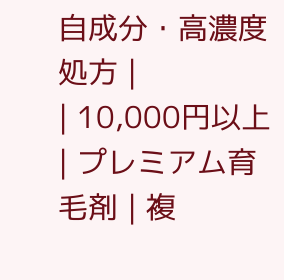自成分・高濃度処方 |
| 10,000円以上 | プレミアム育毛剤 | 複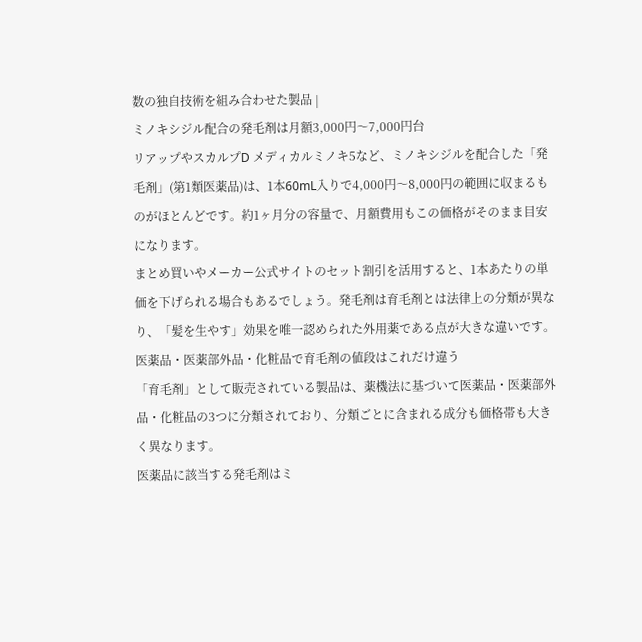数の独自技術を組み合わせた製品 |
ミノキシジル配合の発毛剤は月額3,000円〜7,000円台
リアップやスカルプD メディカルミノキ5など、ミノキシジルを配合した「発毛剤」(第1類医薬品)は、1本60mL入りで4,000円〜8,000円の範囲に収まるものがほとんどです。約1ヶ月分の容量で、月額費用もこの価格がそのまま目安になります。
まとめ買いやメーカー公式サイトのセット割引を活用すると、1本あたりの単価を下げられる場合もあるでしょう。発毛剤は育毛剤とは法律上の分類が異なり、「髪を生やす」効果を唯一認められた外用薬である点が大きな違いです。
医薬品・医薬部外品・化粧品で育毛剤の値段はこれだけ違う
「育毛剤」として販売されている製品は、薬機法に基づいて医薬品・医薬部外品・化粧品の3つに分類されており、分類ごとに含まれる成分も価格帯も大きく異なります。
医薬品に該当する発毛剤はミ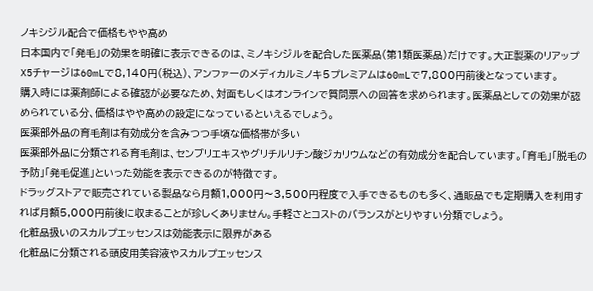ノキシジル配合で価格もやや高め
日本国内で「発毛」の効果を明確に表示できるのは、ミノキシジルを配合した医薬品(第1類医薬品)だけです。大正製薬のリアップX5チャージは60mLで8,140円(税込)、アンファーのメディカルミノキ5プレミアムは60mLで7,800円前後となっています。
購入時には薬剤師による確認が必要なため、対面もしくはオンラインで質問票への回答を求められます。医薬品としての効果が認められている分、価格はやや高めの設定になっているといえるでしょう。
医薬部外品の育毛剤は有効成分を含みつつ手頃な価格帯が多い
医薬部外品に分類される育毛剤は、センブリエキスやグリチルリチン酸ジカリウムなどの有効成分を配合しています。「育毛」「脱毛の予防」「発毛促進」といった効能を表示できるのが特徴です。
ドラッグストアで販売されている製品なら月額1,000円〜3,500円程度で入手できるものも多く、通販品でも定期購入を利用すれば月額5,000円前後に収まることが珍しくありません。手軽さとコストのバランスがとりやすい分類でしょう。
化粧品扱いのスカルプエッセンスは効能表示に限界がある
化粧品に分類される頭皮用美容液やスカルプエッセンス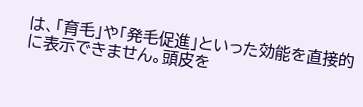は、「育毛」や「発毛促進」といった効能を直接的に表示できません。頭皮を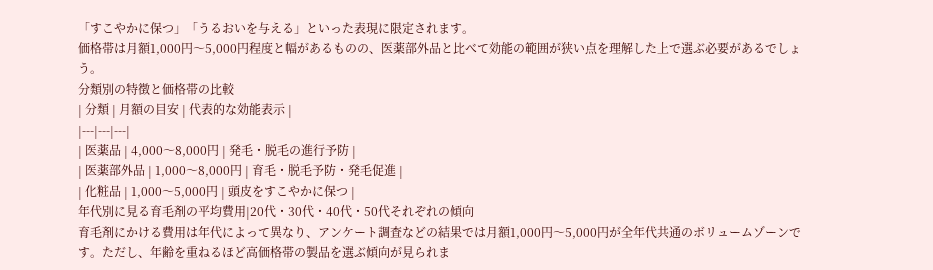「すこやかに保つ」「うるおいを与える」といった表現に限定されます。
価格帯は月額1,000円〜5,000円程度と幅があるものの、医薬部外品と比べて効能の範囲が狭い点を理解した上で選ぶ必要があるでしょう。
分類別の特徴と価格帯の比較
| 分類 | 月額の目安 | 代表的な効能表示 |
|---|---|---|
| 医薬品 | 4,000〜8,000円 | 発毛・脱毛の進行予防 |
| 医薬部外品 | 1,000〜8,000円 | 育毛・脱毛予防・発毛促進 |
| 化粧品 | 1,000〜5,000円 | 頭皮をすこやかに保つ |
年代別に見る育毛剤の平均費用|20代・30代・40代・50代それぞれの傾向
育毛剤にかける費用は年代によって異なり、アンケート調査などの結果では月額1,000円〜5,000円が全年代共通のボリュームゾーンです。ただし、年齢を重ねるほど高価格帯の製品を選ぶ傾向が見られま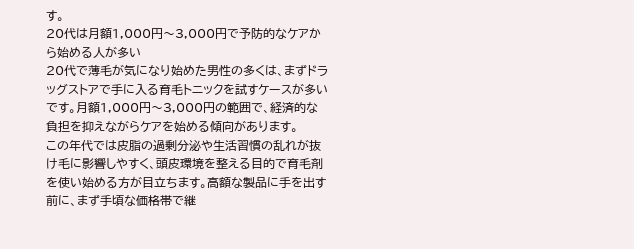す。
20代は月額1,000円〜3,000円で予防的なケアから始める人が多い
20代で薄毛が気になり始めた男性の多くは、まずドラッグストアで手に入る育毛トニックを試すケースが多いです。月額1,000円〜3,000円の範囲で、経済的な負担を抑えながらケアを始める傾向があります。
この年代では皮脂の過剰分泌や生活習慣の乱れが抜け毛に影響しやすく、頭皮環境を整える目的で育毛剤を使い始める方が目立ちます。高額な製品に手を出す前に、まず手頃な価格帯で継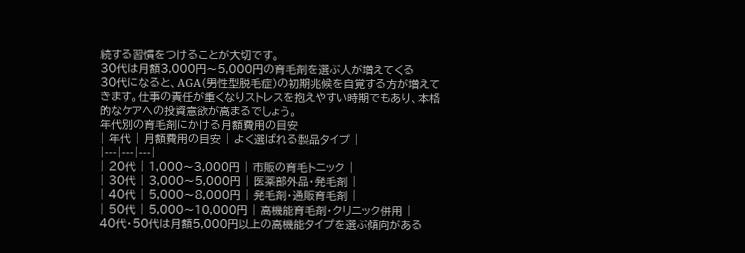続する習慣をつけることが大切です。
30代は月額3,000円〜5,000円の育毛剤を選ぶ人が増えてくる
30代になると、AGA(男性型脱毛症)の初期兆候を自覚する方が増えてきます。仕事の責任が重くなりストレスを抱えやすい時期でもあり、本格的なケアへの投資意欲が高まるでしょう。
年代別の育毛剤にかける月額費用の目安
| 年代 | 月額費用の目安 | よく選ばれる製品タイプ |
|---|---|---|
| 20代 | 1,000〜3,000円 | 市販の育毛トニック |
| 30代 | 3,000〜5,000円 | 医薬部外品・発毛剤 |
| 40代 | 5,000〜8,000円 | 発毛剤・通販育毛剤 |
| 50代 | 5,000〜10,000円 | 高機能育毛剤・クリニック併用 |
40代・50代は月額5,000円以上の高機能タイプを選ぶ傾向がある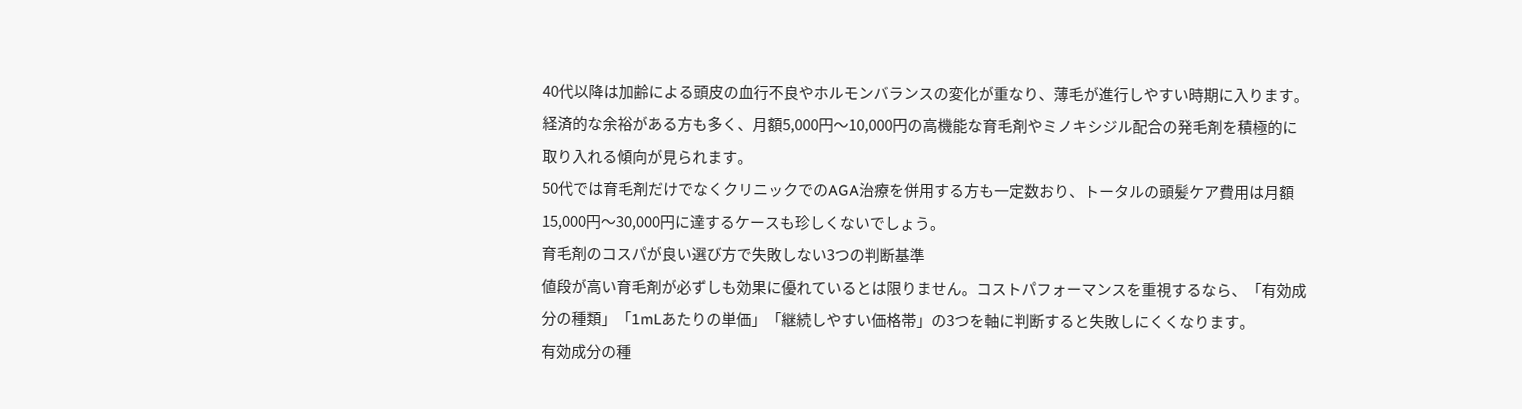40代以降は加齢による頭皮の血行不良やホルモンバランスの変化が重なり、薄毛が進行しやすい時期に入ります。経済的な余裕がある方も多く、月額5,000円〜10,000円の高機能な育毛剤やミノキシジル配合の発毛剤を積極的に取り入れる傾向が見られます。
50代では育毛剤だけでなくクリニックでのAGA治療を併用する方も一定数おり、トータルの頭髪ケア費用は月額15,000円〜30,000円に達するケースも珍しくないでしょう。
育毛剤のコスパが良い選び方で失敗しない3つの判断基準
値段が高い育毛剤が必ずしも効果に優れているとは限りません。コストパフォーマンスを重視するなら、「有効成分の種類」「1mLあたりの単価」「継続しやすい価格帯」の3つを軸に判断すると失敗しにくくなります。
有効成分の種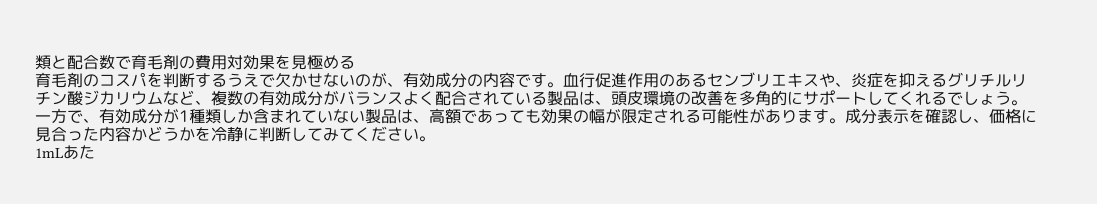類と配合数で育毛剤の費用対効果を見極める
育毛剤のコスパを判断するうえで欠かせないのが、有効成分の内容です。血行促進作用のあるセンブリエキスや、炎症を抑えるグリチルリチン酸ジカリウムなど、複数の有効成分がバランスよく配合されている製品は、頭皮環境の改善を多角的にサポートしてくれるでしょう。
一方で、有効成分が1種類しか含まれていない製品は、高額であっても効果の幅が限定される可能性があります。成分表示を確認し、価格に見合った内容かどうかを冷静に判断してみてください。
1mLあた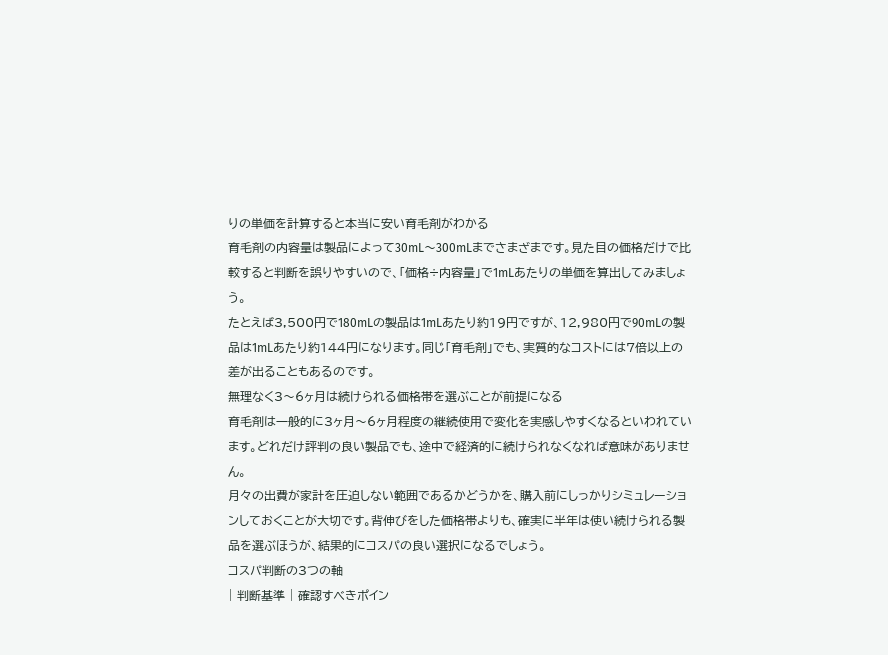りの単価を計算すると本当に安い育毛剤がわかる
育毛剤の内容量は製品によって30mL〜300mLまでさまざまです。見た目の価格だけで比較すると判断を誤りやすいので、「価格÷内容量」で1mLあたりの単価を算出してみましょう。
たとえば3,500円で180mLの製品は1mLあたり約19円ですが、12,980円で90mLの製品は1mLあたり約144円になります。同じ「育毛剤」でも、実質的なコストには7倍以上の差が出ることもあるのです。
無理なく3〜6ヶ月は続けられる価格帯を選ぶことが前提になる
育毛剤は一般的に3ヶ月〜6ヶ月程度の継続使用で変化を実感しやすくなるといわれています。どれだけ評判の良い製品でも、途中で経済的に続けられなくなれば意味がありません。
月々の出費が家計を圧迫しない範囲であるかどうかを、購入前にしっかりシミュレーションしておくことが大切です。背伸びをした価格帯よりも、確実に半年は使い続けられる製品を選ぶほうが、結果的にコスパの良い選択になるでしょう。
コスパ判断の3つの軸
| 判断基準 | 確認すべきポイン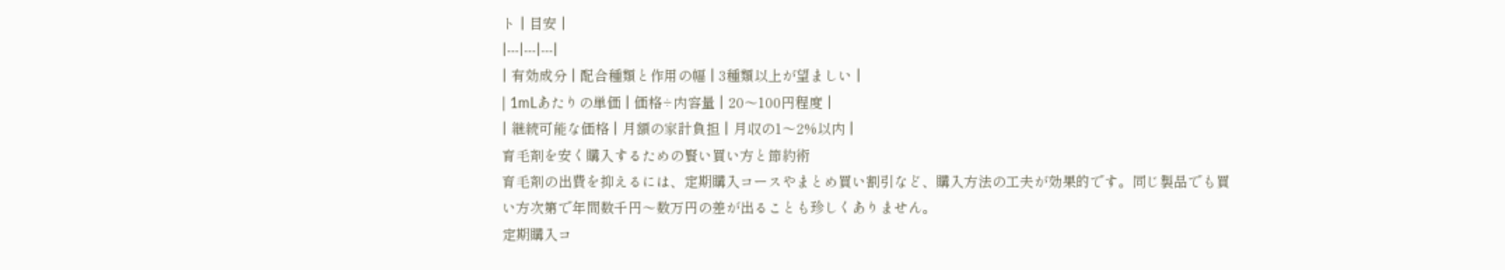ト | 目安 |
|---|---|---|
| 有効成分 | 配合種類と作用の幅 | 3種類以上が望ましい |
| 1mLあたりの単価 | 価格÷内容量 | 20〜100円程度 |
| 継続可能な価格 | 月額の家計負担 | 月収の1〜2%以内 |
育毛剤を安く購入するための賢い買い方と節約術
育毛剤の出費を抑えるには、定期購入コースやまとめ買い割引など、購入方法の工夫が効果的です。同じ製品でも買い方次第で年間数千円〜数万円の差が出ることも珍しくありません。
定期購入コ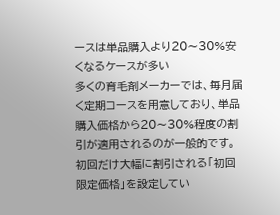ースは単品購入より20〜30%安くなるケースが多い
多くの育毛剤メーカーでは、毎月届く定期コースを用意しており、単品購入価格から20〜30%程度の割引が適用されるのが一般的です。初回だけ大幅に割引される「初回限定価格」を設定してい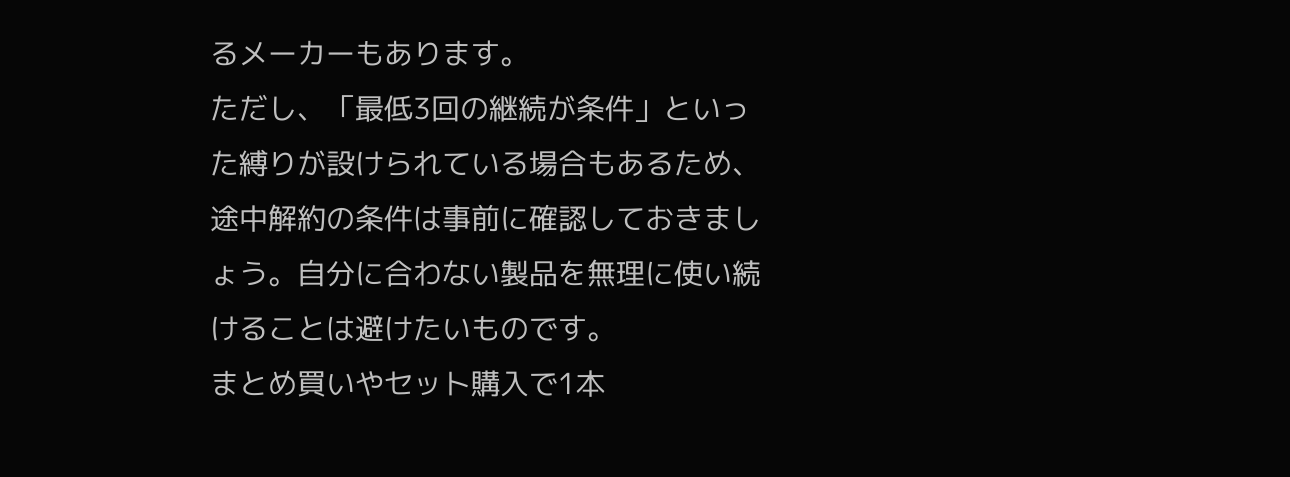るメーカーもあります。
ただし、「最低3回の継続が条件」といった縛りが設けられている場合もあるため、途中解約の条件は事前に確認しておきましょう。自分に合わない製品を無理に使い続けることは避けたいものです。
まとめ買いやセット購入で1本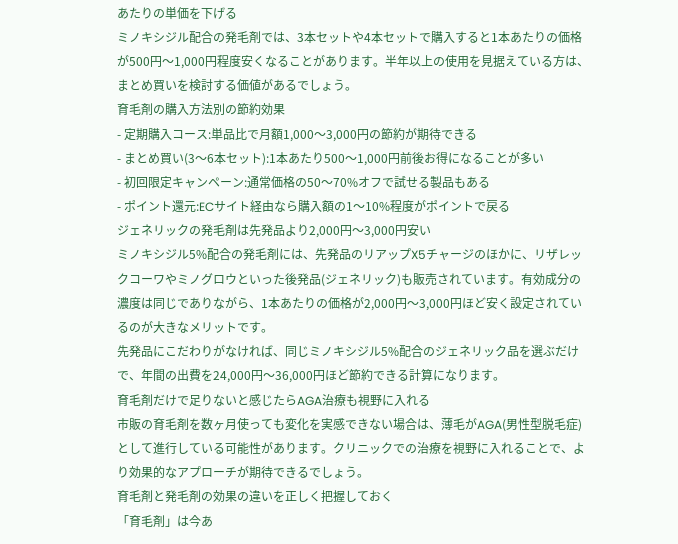あたりの単価を下げる
ミノキシジル配合の発毛剤では、3本セットや4本セットで購入すると1本あたりの価格が500円〜1,000円程度安くなることがあります。半年以上の使用を見据えている方は、まとめ買いを検討する価値があるでしょう。
育毛剤の購入方法別の節約効果
- 定期購入コース:単品比で月額1,000〜3,000円の節約が期待できる
- まとめ買い(3〜6本セット):1本あたり500〜1,000円前後お得になることが多い
- 初回限定キャンペーン:通常価格の50〜70%オフで試せる製品もある
- ポイント還元:ECサイト経由なら購入額の1〜10%程度がポイントで戻る
ジェネリックの発毛剤は先発品より2,000円〜3,000円安い
ミノキシジル5%配合の発毛剤には、先発品のリアップX5チャージのほかに、リザレックコーワやミノグロウといった後発品(ジェネリック)も販売されています。有効成分の濃度は同じでありながら、1本あたりの価格が2,000円〜3,000円ほど安く設定されているのが大きなメリットです。
先発品にこだわりがなければ、同じミノキシジル5%配合のジェネリック品を選ぶだけで、年間の出費を24,000円〜36,000円ほど節約できる計算になります。
育毛剤だけで足りないと感じたらAGA治療も視野に入れる
市販の育毛剤を数ヶ月使っても変化を実感できない場合は、薄毛がAGA(男性型脱毛症)として進行している可能性があります。クリニックでの治療を視野に入れることで、より効果的なアプローチが期待できるでしょう。
育毛剤と発毛剤の効果の違いを正しく把握しておく
「育毛剤」は今あ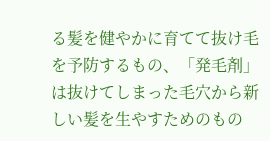る髪を健やかに育てて抜け毛を予防するもの、「発毛剤」は抜けてしまった毛穴から新しい髪を生やすためのもの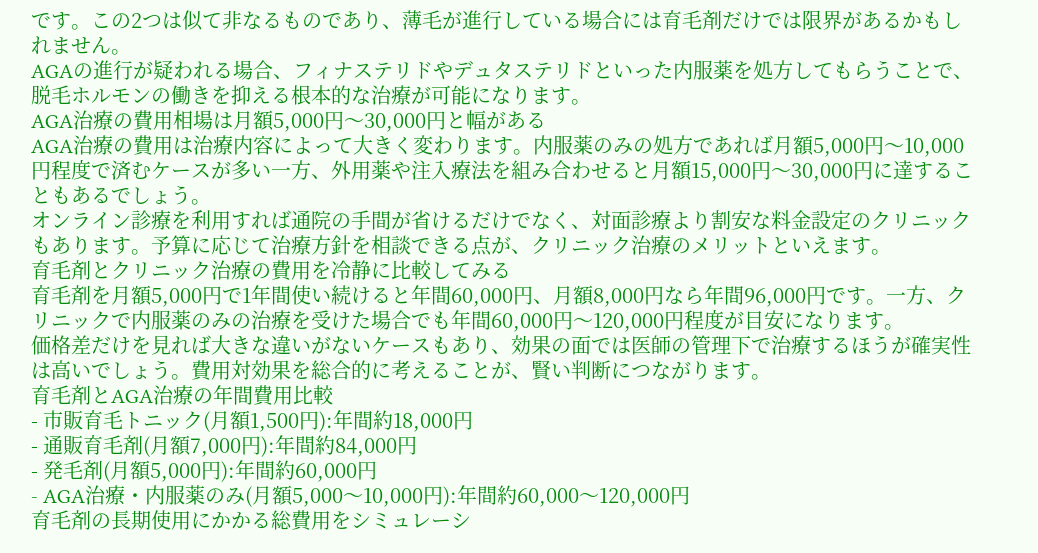です。この2つは似て非なるものであり、薄毛が進行している場合には育毛剤だけでは限界があるかもしれません。
AGAの進行が疑われる場合、フィナステリドやデュタステリドといった内服薬を処方してもらうことで、脱毛ホルモンの働きを抑える根本的な治療が可能になります。
AGA治療の費用相場は月額5,000円〜30,000円と幅がある
AGA治療の費用は治療内容によって大きく変わります。内服薬のみの処方であれば月額5,000円〜10,000円程度で済むケースが多い一方、外用薬や注入療法を組み合わせると月額15,000円〜30,000円に達することもあるでしょう。
オンライン診療を利用すれば通院の手間が省けるだけでなく、対面診療より割安な料金設定のクリニックもあります。予算に応じて治療方針を相談できる点が、クリニック治療のメリットといえます。
育毛剤とクリニック治療の費用を冷静に比較してみる
育毛剤を月額5,000円で1年間使い続けると年間60,000円、月額8,000円なら年間96,000円です。一方、クリニックで内服薬のみの治療を受けた場合でも年間60,000円〜120,000円程度が目安になります。
価格差だけを見れば大きな違いがないケースもあり、効果の面では医師の管理下で治療するほうが確実性は高いでしょう。費用対効果を総合的に考えることが、賢い判断につながります。
育毛剤とAGA治療の年間費用比較
- 市販育毛トニック(月額1,500円):年間約18,000円
- 通販育毛剤(月額7,000円):年間約84,000円
- 発毛剤(月額5,000円):年間約60,000円
- AGA治療・内服薬のみ(月額5,000〜10,000円):年間約60,000〜120,000円
育毛剤の長期使用にかかる総費用をシミュレーシ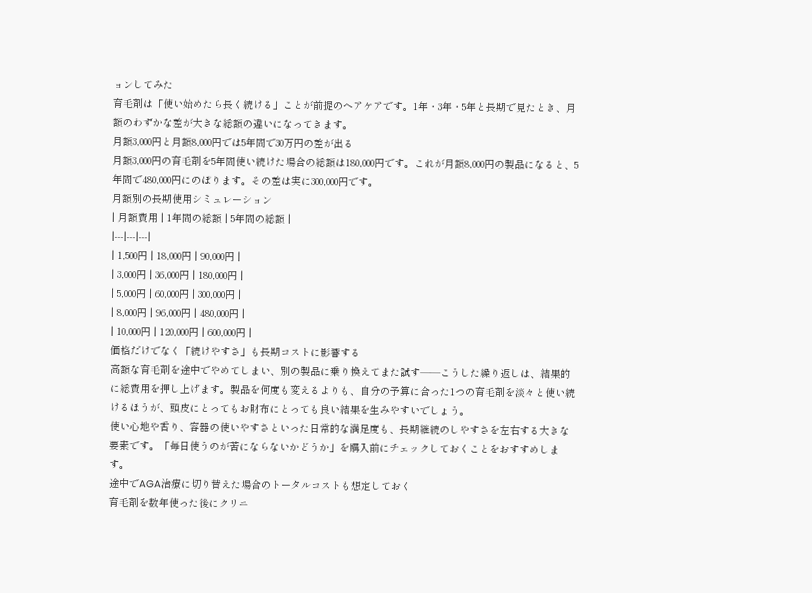ョンしてみた
育毛剤は「使い始めたら長く続ける」ことが前提のヘアケアです。1年・3年・5年と長期で見たとき、月額のわずかな差が大きな総額の違いになってきます。
月額3,000円と月額8,000円では5年間で30万円の差が出る
月額3,000円の育毛剤を5年間使い続けた場合の総額は180,000円です。これが月額8,000円の製品になると、5年間で480,000円にのぼります。その差は実に300,000円です。
月額別の長期使用シミュレーション
| 月額費用 | 1年間の総額 | 5年間の総額 |
|---|---|---|
| 1,500円 | 18,000円 | 90,000円 |
| 3,000円 | 36,000円 | 180,000円 |
| 5,000円 | 60,000円 | 300,000円 |
| 8,000円 | 96,000円 | 480,000円 |
| 10,000円 | 120,000円 | 600,000円 |
価格だけでなく「続けやすさ」も長期コストに影響する
高額な育毛剤を途中でやめてしまい、別の製品に乗り換えてまた試す——こうした繰り返しは、結果的に総費用を押し上げます。製品を何度も変えるよりも、自分の予算に合った1つの育毛剤を淡々と使い続けるほうが、頭皮にとってもお財布にとっても良い結果を生みやすいでしょう。
使い心地や香り、容器の使いやすさといった日常的な満足度も、長期継続のしやすさを左右する大きな要素です。「毎日使うのが苦にならないかどうか」を購入前にチェックしておくことをおすすめします。
途中でAGA治療に切り替えた場合のトータルコストも想定しておく
育毛剤を数年使った後にクリニ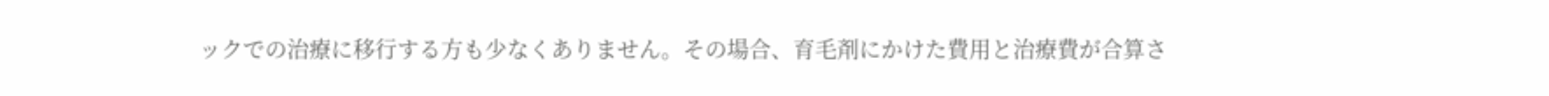ックでの治療に移行する方も少なくありません。その場合、育毛剤にかけた費用と治療費が合算さ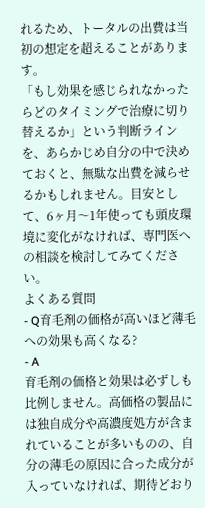れるため、トータルの出費は当初の想定を超えることがあります。
「もし効果を感じられなかったらどのタイミングで治療に切り替えるか」という判断ラインを、あらかじめ自分の中で決めておくと、無駄な出費を減らせるかもしれません。目安として、6ヶ月〜1年使っても頭皮環境に変化がなければ、専門医への相談を検討してみてください。
よくある質問
- Q育毛剤の価格が高いほど薄毛への効果も高くなる?
- A
育毛剤の価格と効果は必ずしも比例しません。高価格の製品には独自成分や高濃度処方が含まれていることが多いものの、自分の薄毛の原因に合った成分が入っていなければ、期待どおり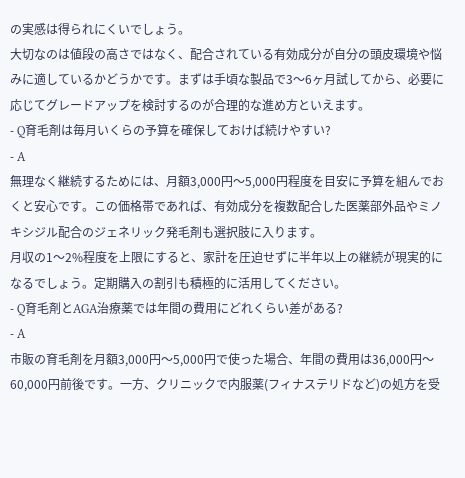の実感は得られにくいでしょう。
大切なのは値段の高さではなく、配合されている有効成分が自分の頭皮環境や悩みに適しているかどうかです。まずは手頃な製品で3〜6ヶ月試してから、必要に応じてグレードアップを検討するのが合理的な進め方といえます。
- Q育毛剤は毎月いくらの予算を確保しておけば続けやすい?
- A
無理なく継続するためには、月額3,000円〜5,000円程度を目安に予算を組んでおくと安心です。この価格帯であれば、有効成分を複数配合した医薬部外品やミノキシジル配合のジェネリック発毛剤も選択肢に入ります。
月収の1〜2%程度を上限にすると、家計を圧迫せずに半年以上の継続が現実的になるでしょう。定期購入の割引も積極的に活用してください。
- Q育毛剤とAGA治療薬では年間の費用にどれくらい差がある?
- A
市販の育毛剤を月額3,000円〜5,000円で使った場合、年間の費用は36,000円〜60,000円前後です。一方、クリニックで内服薬(フィナステリドなど)の処方を受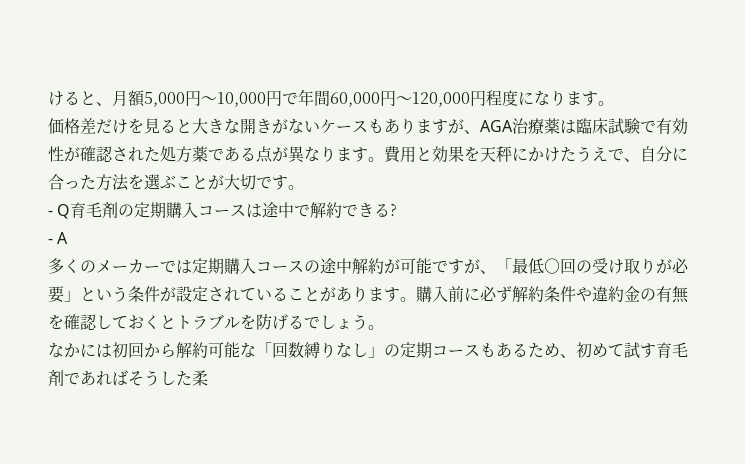けると、月額5,000円〜10,000円で年間60,000円〜120,000円程度になります。
価格差だけを見ると大きな開きがないケースもありますが、AGA治療薬は臨床試験で有効性が確認された処方薬である点が異なります。費用と効果を天秤にかけたうえで、自分に合った方法を選ぶことが大切です。
- Q育毛剤の定期購入コースは途中で解約できる?
- A
多くのメーカーでは定期購入コースの途中解約が可能ですが、「最低○回の受け取りが必要」という条件が設定されていることがあります。購入前に必ず解約条件や違約金の有無を確認しておくとトラブルを防げるでしょう。
なかには初回から解約可能な「回数縛りなし」の定期コースもあるため、初めて試す育毛剤であればそうした柔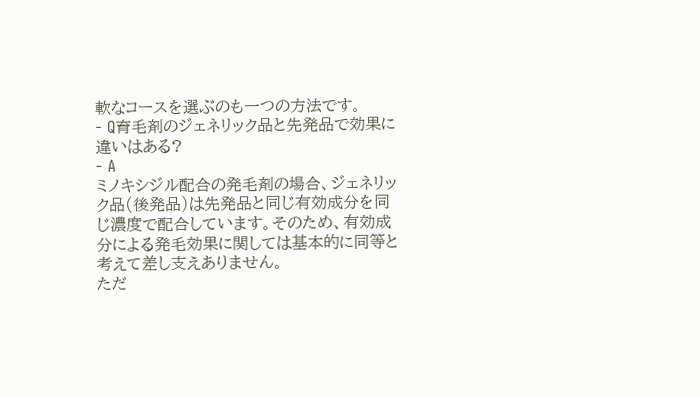軟なコースを選ぶのも一つの方法です。
- Q育毛剤のジェネリック品と先発品で効果に違いはある?
- A
ミノキシジル配合の発毛剤の場合、ジェネリック品(後発品)は先発品と同じ有効成分を同じ濃度で配合しています。そのため、有効成分による発毛効果に関しては基本的に同等と考えて差し支えありません。
ただ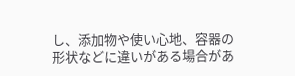し、添加物や使い心地、容器の形状などに違いがある場合があ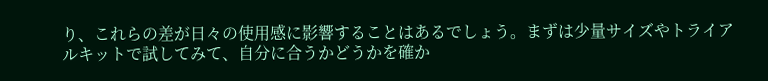り、これらの差が日々の使用感に影響することはあるでしょう。まずは少量サイズやトライアルキットで試してみて、自分に合うかどうかを確か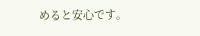めると安心です。